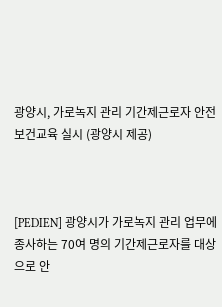광양시, 가로녹지 관리 기간제근로자 안전보건교육 실시 (광양시 제공)



[PEDIEN] 광양시가 가로녹지 관리 업무에 종사하는 70여 명의 기간제근로자를 대상으로 안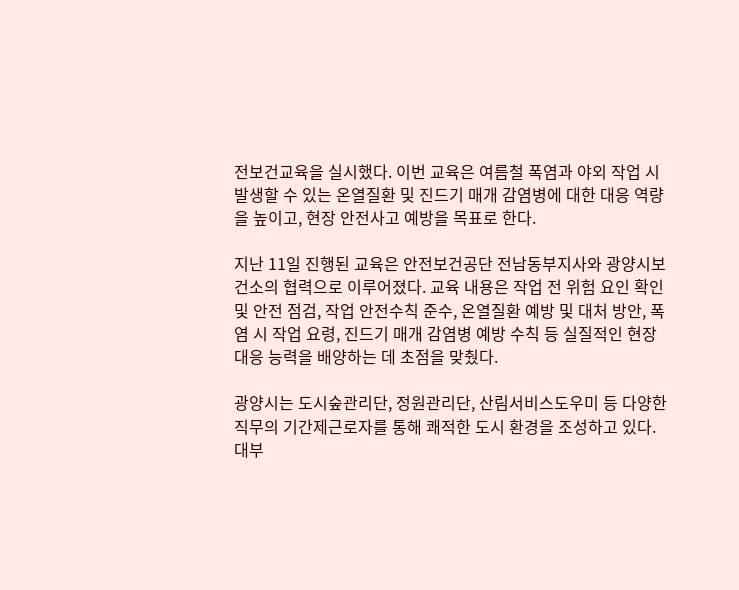전보건교육을 실시했다. 이번 교육은 여름철 폭염과 야외 작업 시 발생할 수 있는 온열질환 및 진드기 매개 감염병에 대한 대응 역량을 높이고, 현장 안전사고 예방을 목표로 한다.

지난 11일 진행된 교육은 안전보건공단 전남동부지사와 광양시보건소의 협력으로 이루어졌다. 교육 내용은 작업 전 위험 요인 확인 및 안전 점검, 작업 안전수칙 준수, 온열질환 예방 및 대처 방안, 폭염 시 작업 요령, 진드기 매개 감염병 예방 수칙 등 실질적인 현장 대응 능력을 배양하는 데 초점을 맞췄다.

광양시는 도시숲관리단, 정원관리단, 산림서비스도우미 등 다양한 직무의 기간제근로자를 통해 쾌적한 도시 환경을 조성하고 있다. 대부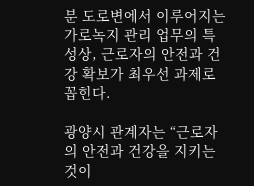분 도로변에서 이루어지는 가로녹지 관리 업무의 특성상, 근로자의 안전과 건강 확보가 최우선 과제로 꼽힌다.

광양시 관계자는 “근로자의 안전과 건강을 지키는 것이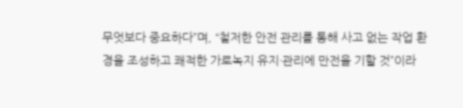무엇보다 중요하다”며, “철저한 안전 관리를 통해 사고 없는 작업 환경을 조성하고 쾌적한 가로녹지 유지·관리에 만전을 기할 것”이라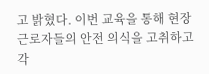고 밝혔다. 이번 교육을 통해 현장 근로자들의 안전 의식을 고취하고 각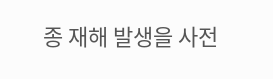종 재해 발생을 사전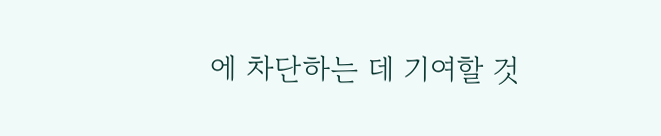에 차단하는 데 기여할 것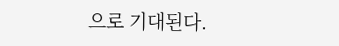으로 기대된다.